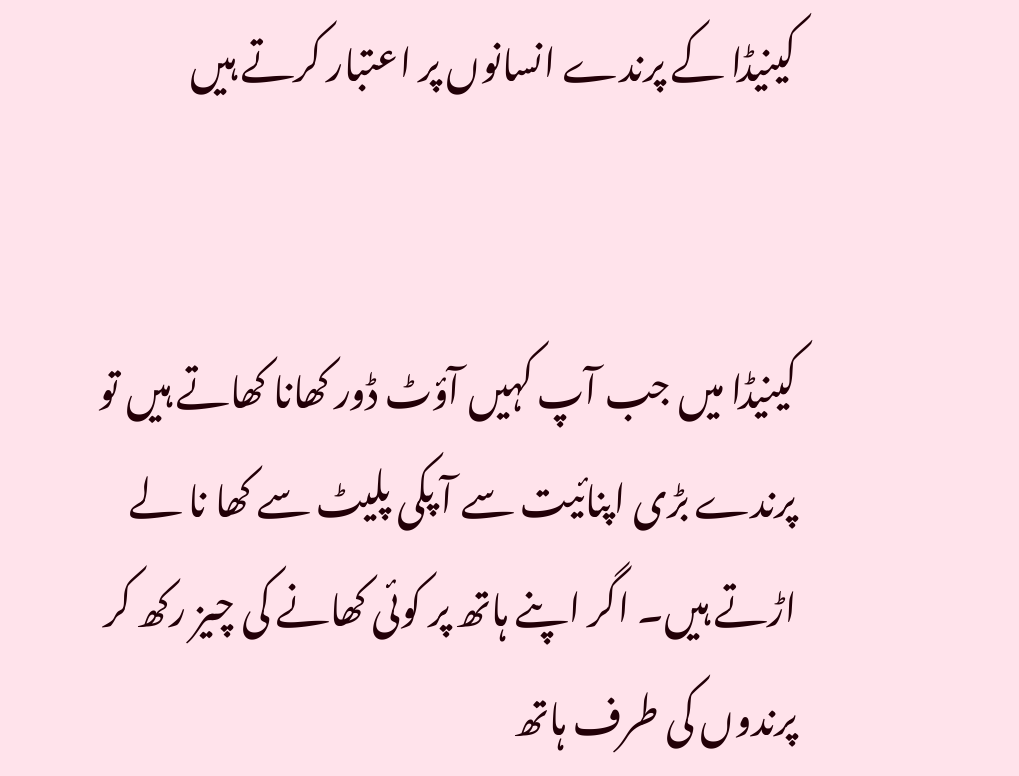کینیڈا کے پرندے انسانوں پر اعتبار کرتے ہیں


کینیڈا میں جب آپ کہیں آؤٹ ڈور کھانا کھاتے ہیں تو پرندے بڑی اپنائیت سے آ پکی پلیٹ سے کھا نا لے اڑتے ہیں۔ اگر اپنے ہاتھ پر کوئی کھانے کی چیز رکھ کر پرندوں کی طرف ہاتھ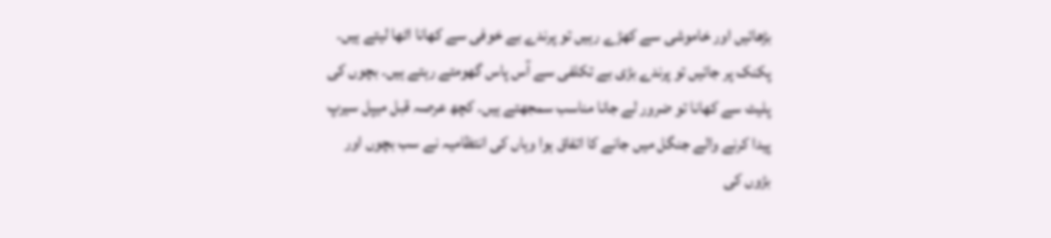بڑھائیں اور خاموشی سے کھڑے رہیں تو پرندے بے خوفی سے کھانا اٹھا لیتے ہیں۔ پکنک پر جائیں تو پرندے بڑی بے تکلفی سے آس پاس گھومتے رہتے ہیں۔ بچوں کی پلیٹ سے کھانا تو ضرور لے جانا مناسب سمجھتے ہیں۔ کچھ عرصہ قبل میپل سیرپ پیدا کرنے والے جنگل میں جانے کا اتفاق ہوا وہاں کی انتظامیہ نے سب بچوں اور بڑوں کی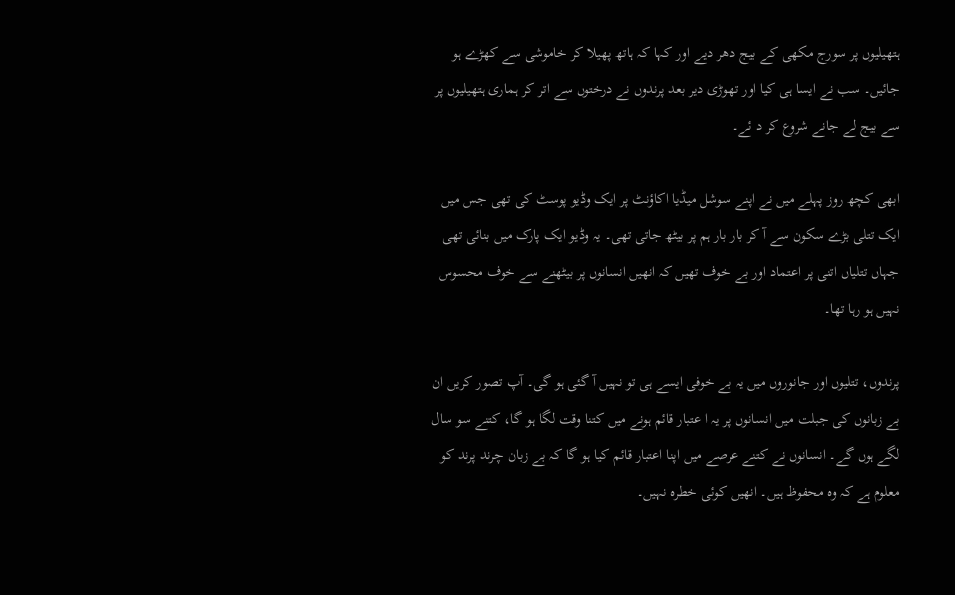ہتھیلیوں پر سورج مکھی کے بیج دھر دیے اور کہا کہ ہاتھ پھیلا کر خاموشی سے کھڑے ہو جائیں۔ سب نے ایسا ہی کیا اور تھوڑی دیر بعد پرندوں نے درختوں سے اتر کر ہماری ہتھیلیوں پر سے بیج لے جانے شروع کر د ئے۔

ابھی کچھ روز پہلے میں نے اپنے سوشل میڈیا اکاؤنٹ پر ایک وڈیو پوسٹ کی تھی جس میں ایک تتلی بڑے سکون سے آ کر بار بار ہم پر بیٹھ جاتی تھی۔ یہ وڈیو ایک پارک میں بنائی تھی جہاں تتلیاں اتنی پر اعتماد اور بے خوف تھیں کہ انھیں انسانوں پر بیٹھنے سے خوف محسوس نہیں ہو رہا تھا۔

پرندوں، تتلیوں اور جانوروں میں یہ بے خوفی ایسے ہی تو نہیں آ گئی ہو گی۔ آپ تصور کریں ان بے زبانوں کی جبلت میں انسانوں پر یہ ا عتبار قائم ہونے میں کتنا وقت لگا ہو گا، کتنے سو سال لگے ہوں گے۔ انسانوں نے کتنے عرصے میں اپنا اعتبار قائم کیا ہو گا کہ بے زبان چرند پرند کو معلوم ہے کہ وہ محفوظ ہیں۔ انھیں کوئی خطرہ نہیں۔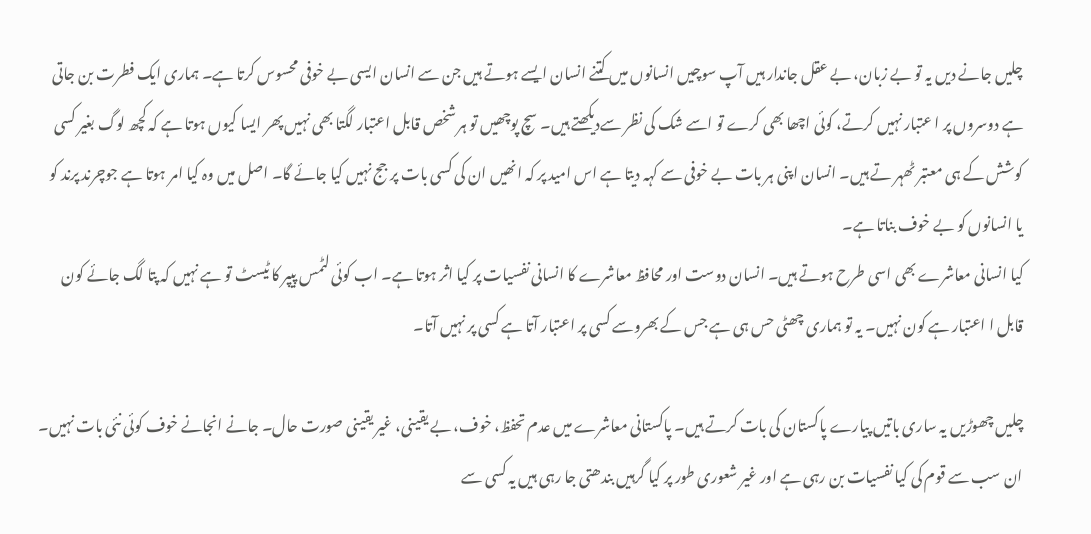چلیں جانے دیں یہ تو بے زبان، بے عقل جاندار ہیں آپ سوچیں انسانوں میں کتنے انسان ایسے ہوتے ہیں جن سے انسان ایسی بے خوفی محسوس کرتا ہے۔ ہماری ایک فطرت بن جاتی ہے دوسروں پر ا عتبار نہیں کرتے، کوئی اچھا بھی کرے تو اسے شک کی نظر سےدیکھتے ہیں۔ سچ پوچھیں تو ہر شخص قابل اعتبار لگتا بھی نہیں پھر ایسا کیوں ہوتا ہے کہ کچھ لوگ بغیر کسی کوشش کے ہی معتبر ٹھہر تے ہیں۔ انسان اپنی ہر بات بے خوفی سے کہہ دیتا ہے اس امید پر کہ انھیں ان کی کسی بات پر جج نہیں کیا جائے گا۔ اصل میں وہ کیا امر ہوتا ہے جوچرند پرند کو یا انسانوں کو بے خوف بناتا ہے۔
کیا انسانی معاشرے بھی اسی طرح ہوتے ہیں۔ انسان دوست اور محافظ معاشرے کا انسانی نفسیات پر کیا اثر ہوتا ہے۔ اب کوئی لٹمس پیپر کا ٹیسٹ تو ہے نہیں کہ پتا لگ جائے کون قابل ا اعتبار ہے کون نہیں۔ یہ تو ہماری چھٹی حس ہی ہے جس کے بھروسے کسی پر اعتبار آتا ہے کسی پر نہیں آتا۔

چلیں چھوڑیں یہ ساری باتیں پیارے پاکستان کی بات کرتے ہیں۔ پاکستانی معاشرے میں عدم تحفظ، خوف، بے یقینی، غیر یقینی صورت حال۔ جانے انجانے خوف کوئی نئی بات نہیں۔ ان سب سے قوم کی کیا نفسیات بن رہی ہے اور غیر شعوری طور پر کیا گرہیں بندھتی جا رہی ہیں یہ کسی سے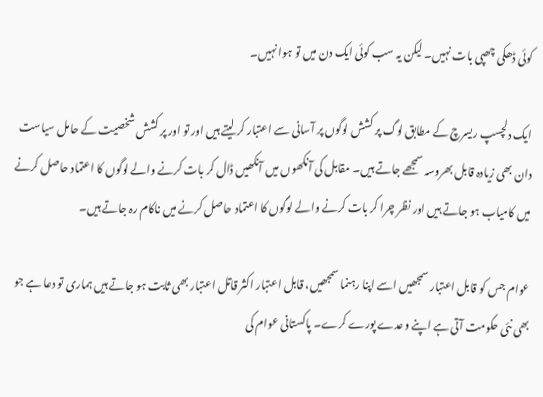کوئی ڈھکی چھپی بات نہیں۔ لیکن یہ سب کوئی ایک دن میں تو ہوا نہیں۔

ایک دلچسپ ریسرچ کے مطابق لوگ پر کشش لوگوں پر آسانی سے اعتبار کر لیتے ہیں اور تو اور پر کشش شخصیت کے حامل سیاست دان بھی زیادہ قابل بھروسہ سمجھے جاتے ہیں۔ مقابل کی آنکھوں میں آنکھیں ڈال کر بات کرنے والے لوگوں کا اعتماد حاصل کرنے میں کامیاب ہو جاتے ہیں اور نظر چرا کر بات کرنے والے لوگوں کا اعتماد حاصل کرنے میں ناکام رہ جاتے ہیں۔

عوام جس کو قابل اعتبار سمجھیں اسے اپنا رہنما سمجھیں، قابل اعتبار اکثر قاتل اعتبار بھی ثابت ہو جاتے ہیں ہماری تو دعا ہے جو بھی نئی حکومت آتی ہے اپنے وعدے پورے کرے۔ پاکستانی عوام کی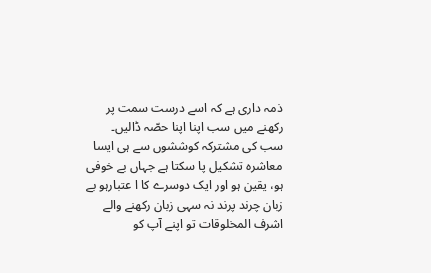ذمہ داری ہے کہ اسے درست سمت پر رکھنے میں سب اپنا اپنا حصّہ ڈالیں۔ سب کی مشترکہ کوششوں سے ہی ایسا معاشرہ تشکیل پا سکتا ہے جہاں بے خوفی ہو، یقین ہو اور ایک دوسرے کا ا عتبارہو بے زبان چرند پرند نہ سہی زبان رکھنے والے اشرف المخلوقات تو اپنے آپ کو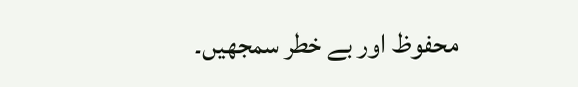محفوظ اور بے خطر سمجھیں۔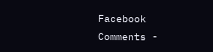Facebook Comments -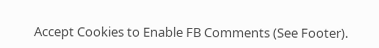Accept Cookies to Enable FB Comments (See Footer).